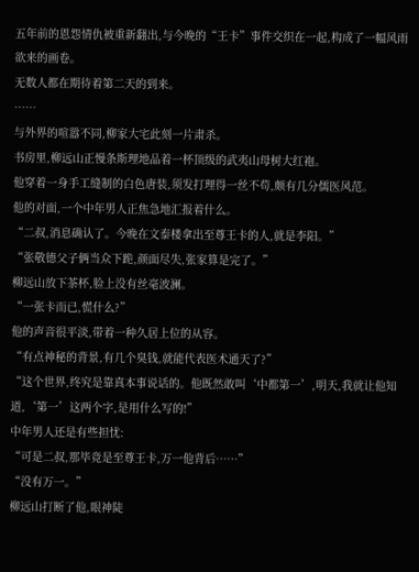五年前的恩怨情仇被重新翻出,与今晚的“王卡”事件交织在一起,构成了一幅风雨欲来的画卷。
无数人都在期待着第二天的到来。
……
与外界的喧嚣不同,柳家大宅此刻一片肃杀。
书房里,柳远山正慢条斯理地品着一杯顶级的武夷山母树大红袍。
他穿着一身手工缝制的白色唐装,须发打理得一丝不苟,颇有几分儒医风范。
他的对面,一个中年男人正焦急地汇报着什么。
“二叔,消息确认了。今晚在文泰楼拿出至尊王卡的人,就是李阳。”
“张敬德父子俩当众下跪,颜面尽失,张家算是完了。”
柳远山放下茶杯,脸上没有丝毫波澜。
“一张卡而已,慌什么?”
他的声音很平淡,带着一种久居上位的从容。
“有点神秘的背景,有几个臭钱,就能代表医术通天了?”
“这个世界,终究是靠真本事说话的。他既然敢叫‘中都第一’,明天,我就让他知道,‘第一’这两个字,是用什么写的!”
中年男人还是有些担忧:
“可是二叔,那毕竟是至尊王卡,万一他背后……”
“没有万一。”
柳远山打断了他,眼神陡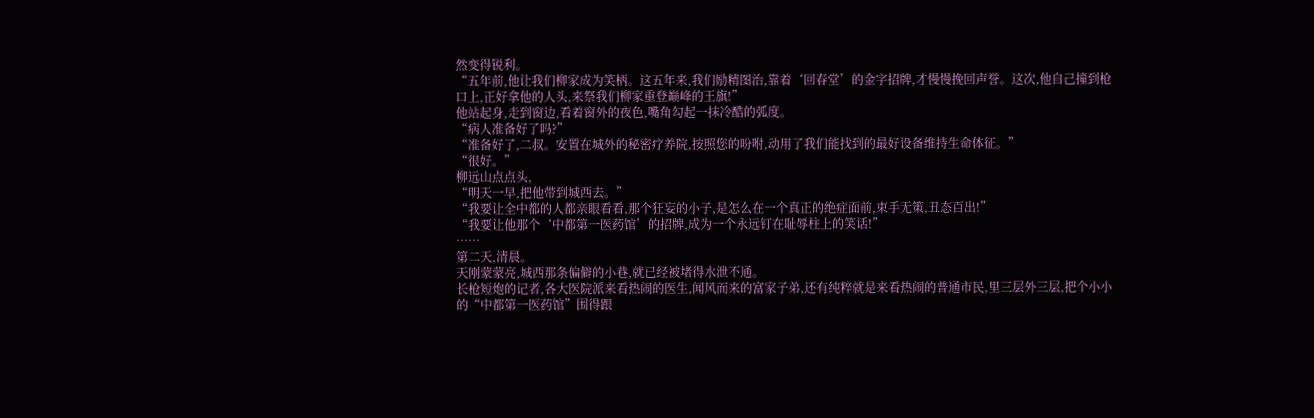然变得锐利。
“五年前,他让我们柳家成为笑柄。这五年来,我们励精图治,靠着‘回春堂’的金字招牌,才慢慢挽回声誉。这次,他自己撞到枪口上,正好拿他的人头,来祭我们柳家重登巅峰的王旗!”
他站起身,走到窗边,看着窗外的夜色,嘴角勾起一抹冷酷的弧度。
“病人准备好了吗?”
“准备好了,二叔。安置在城外的秘密疗养院,按照您的吩咐,动用了我们能找到的最好设备维持生命体征。”
“很好。”
柳远山点点头,
“明天一早,把他带到城西去。”
“我要让全中都的人都亲眼看看,那个狂妄的小子,是怎么在一个真正的绝症面前,束手无策,丑态百出!”
“我要让他那个‘中都第一医药馆’的招牌,成为一个永远钉在耻辱柱上的笑话!”
……
第二天,清晨。
天刚蒙蒙亮,城西那条偏僻的小巷,就已经被堵得水泄不通。
长枪短炮的记者,各大医院派来看热闹的医生,闻风而来的富家子弟,还有纯粹就是来看热闹的普通市民,里三层外三层,把个小小的“中都第一医药馆”围得跟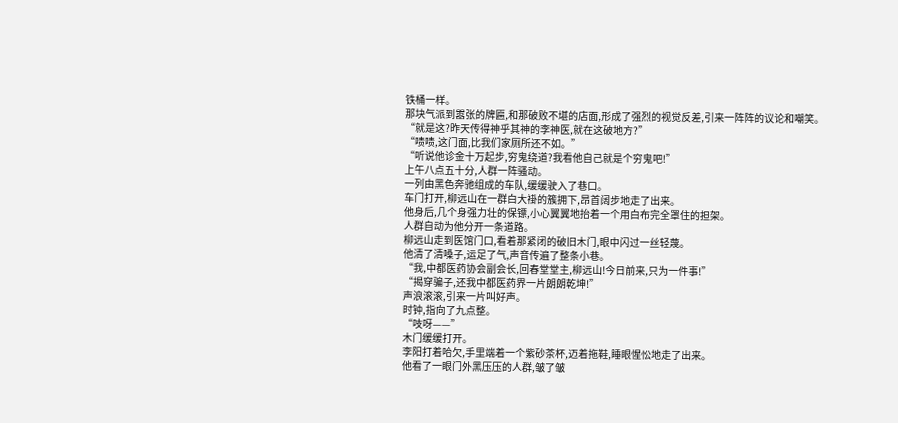铁桶一样。
那块气派到嚣张的牌匾,和那破败不堪的店面,形成了强烈的视觉反差,引来一阵阵的议论和嘲笑。
“就是这?昨天传得神乎其神的李神医,就在这破地方?”
“啧啧,这门面,比我们家厕所还不如。”
“听说他诊金十万起步,穷鬼绕道?我看他自己就是个穷鬼吧!”
上午八点五十分,人群一阵骚动。
一列由黑色奔驰组成的车队,缓缓驶入了巷口。
车门打开,柳远山在一群白大褂的簇拥下,昂首阔步地走了出来。
他身后,几个身强力壮的保镖,小心翼翼地抬着一个用白布完全罩住的担架。
人群自动为他分开一条道路。
柳远山走到医馆门口,看着那紧闭的破旧木门,眼中闪过一丝轻蔑。
他清了清嗓子,运足了气,声音传遍了整条小巷。
“我,中都医药协会副会长,回春堂堂主,柳远山!今日前来,只为一件事!”
“揭穿骗子,还我中都医药界一片朗朗乾坤!”
声浪滚滚,引来一片叫好声。
时钟,指向了九点整。
“吱呀——”
木门缓缓打开。
李阳打着哈欠,手里端着一个紫砂茶杯,迈着拖鞋,睡眼惺忪地走了出来。
他看了一眼门外黑压压的人群,皱了皱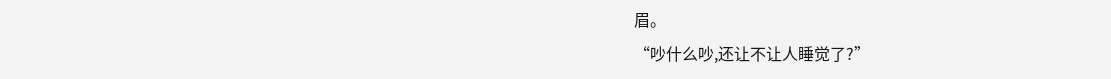眉。
“吵什么吵,还让不让人睡觉了?”